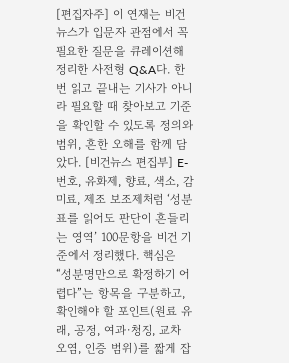[편집자주] 이 연재는 비건뉴스가 입문자 관점에서 꼭 필요한 질문을 큐레이션해 정리한 사전형 Q&A다. 한 번 읽고 끝내는 기사가 아니라 필요할 때 찾아보고 기준을 확인할 수 있도록 정의와 범위, 흔한 오해를 함께 담았다. [비건뉴스 편집부] E-번호, 유화제, 향료, 색소, 감미료, 제조 보조제처럼 ‘성분표를 읽어도 판단이 흔들리는 영역’ 100문항을 비건 기준에서 정리했다. 핵심은 “성분명만으로 확정하기 어렵다”는 항목을 구분하고, 확인해야 할 포인트(원료 유래, 공정, 여과·청징, 교차 오염, 인증 범위)를 짧게 잡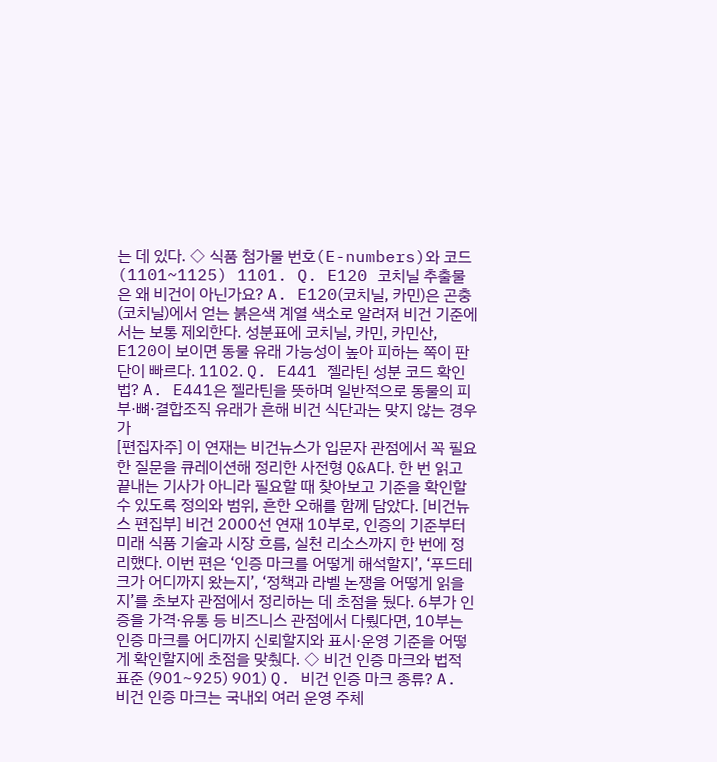는 데 있다. ◇ 식품 첨가물 번호(E-numbers)와 코드 (1101~1125) 1101. Q. E120 코치닐 추출물은 왜 비건이 아닌가요? A. E120(코치닐, 카민)은 곤충(코치닐)에서 얻는 붉은색 계열 색소로 알려져 비건 기준에서는 보통 제외한다. 성분표에 코치닐, 카민, 카민산, E120이 보이면 동물 유래 가능성이 높아 피하는 쪽이 판단이 빠르다. 1102. Q. E441 젤라틴 성분 코드 확인법? A. E441은 젤라틴을 뜻하며 일반적으로 동물의 피부·뼈·결합조직 유래가 흔해 비건 식단과는 맞지 않는 경우가
[편집자주] 이 연재는 비건뉴스가 입문자 관점에서 꼭 필요한 질문을 큐레이션해 정리한 사전형 Q&A다. 한 번 읽고 끝내는 기사가 아니라 필요할 때 찾아보고 기준을 확인할 수 있도록 정의와 범위, 흔한 오해를 함께 담았다. [비건뉴스 편집부] 비건 2000선 연재 10부로, 인증의 기준부터 미래 식품 기술과 시장 흐름, 실천 리소스까지 한 번에 정리했다. 이번 편은 ‘인증 마크를 어떻게 해석할지’, ‘푸드테크가 어디까지 왔는지’, ‘정책과 라벨 논쟁을 어떻게 읽을지’를 초보자 관점에서 정리하는 데 초점을 뒀다. 6부가 인증을 가격·유통 등 비즈니스 관점에서 다뤘다면, 10부는 인증 마크를 어디까지 신뢰할지와 표시·운영 기준을 어떻게 확인할지에 초점을 맞췄다. ◇ 비건 인증 마크와 법적 표준 (901~925) 901) Q. 비건 인증 마크 종류? A. 비건 인증 마크는 국내외 여러 운영 주체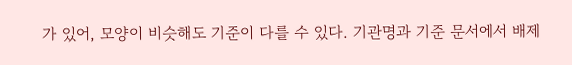가 있어, 모양이 비슷해도 기준이 다를 수 있다. 기관명과 기준 문서에서 배제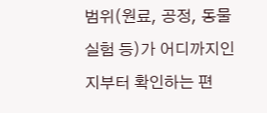범위(원료, 공정, 동물실험 등)가 어디까지인지부터 확인하는 편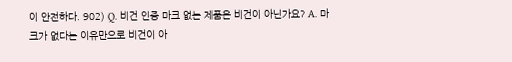이 안전하다. 902) Q. 비건 인증 마크 없는 제품은 비건이 아닌가요? A. 마크가 없다는 이유만으로 비건이 아